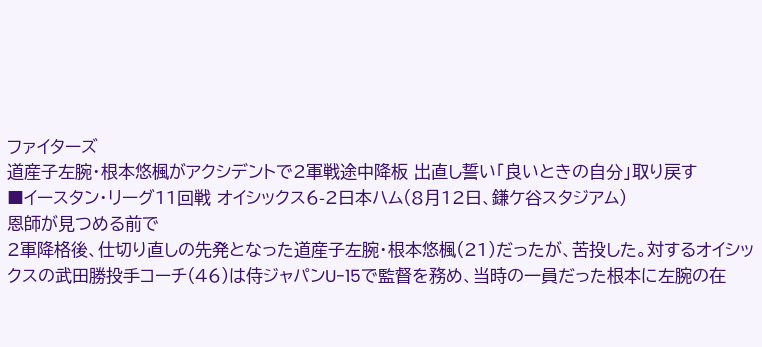ファイターズ
道産子左腕・根本悠楓がアクシデントで2軍戦途中降板 出直し誓い「良いときの自分」取り戻す
■イースタン・リーグ11回戦 オイシックス6-2日本ハム(8月12日、鎌ケ谷スタジアム)
恩師が見つめる前で
2軍降格後、仕切り直しの先発となった道産子左腕・根本悠楓(21)だったが、苦投した。対するオイシックスの武田勝投手コーチ(46)は侍ジャパンU-15で監督を務め、当時の一員だった根本に左腕の在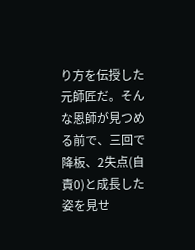り方を伝授した元師匠だ。そんな恩師が見つめる前で、三回で降板、2失点(自責0)と成長した姿を見せ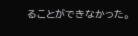ることができなかった。